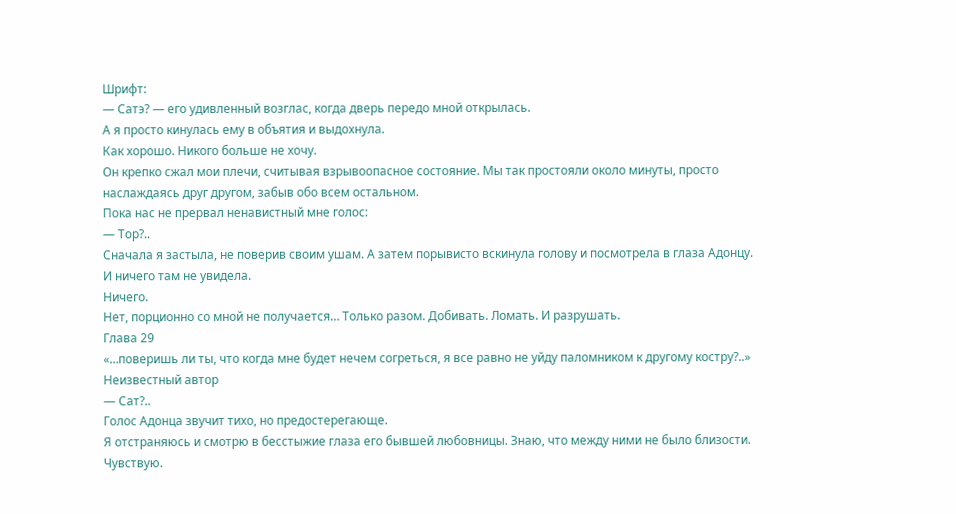Шрифт:
— Сатэ? — его удивленный возглас, когда дверь передо мной открылась.
А я просто кинулась ему в объятия и выдохнула.
Как хорошо. Никого больше не хочу.
Он крепко сжал мои плечи, считывая взрывоопасное состояние. Мы так простояли около минуты, просто наслаждаясь друг другом, забыв обо всем остальном.
Пока нас не прервал ненавистный мне голос:
— Тор?..
Сначала я застыла, не поверив своим ушам. А затем порывисто вскинула голову и посмотрела в глаза Адонцу.
И ничего там не увидела.
Ничего.
Нет, порционно со мной не получается… Только разом. Добивать. Ломать. И разрушать.
Глава 29
«…поверишь ли ты, что когда мне будет нечем согреться, я все равно не уйду паломником к другому костру?..» Неизвестный автор
— Сат?..
Голос Адонца звучит тихо, но предостерегающе.
Я отстраняюсь и смотрю в бесстыжие глаза его бывшей любовницы. Знаю, что между ними не было близости. Чувствую.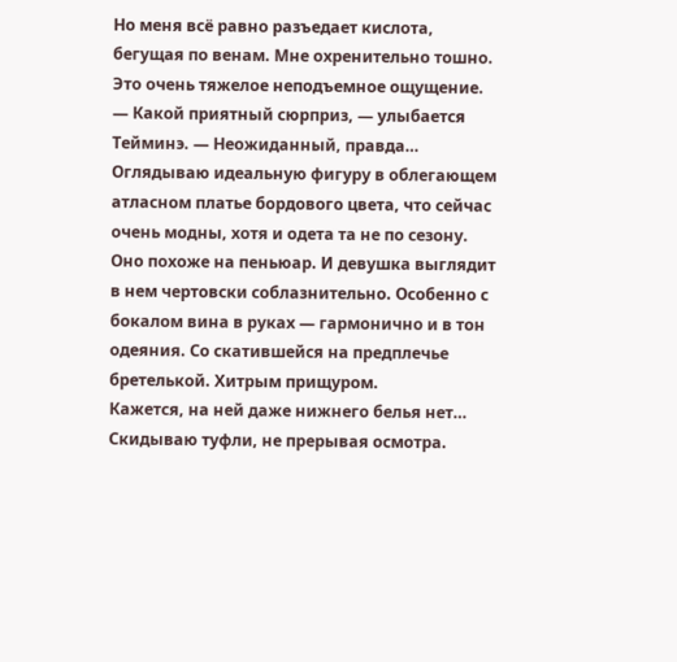Но меня всё равно разъедает кислота, бегущая по венам. Мне охренительно тошно. Это очень тяжелое неподъемное ощущение.
— Какой приятный сюрприз, — улыбается Тейминэ. — Неожиданный, правда…
Оглядываю идеальную фигуру в облегающем атласном платье бордового цвета, что сейчас очень модны, хотя и одета та не по сезону. Оно похоже на пеньюар. И девушка выглядит в нем чертовски соблазнительно. Особенно с бокалом вина в руках — гармонично и в тон одеяния. Со скатившейся на предплечье бретелькой. Хитрым прищуром.
Кажется, на ней даже нижнего белья нет…
Скидываю туфли, не прерывая осмотра.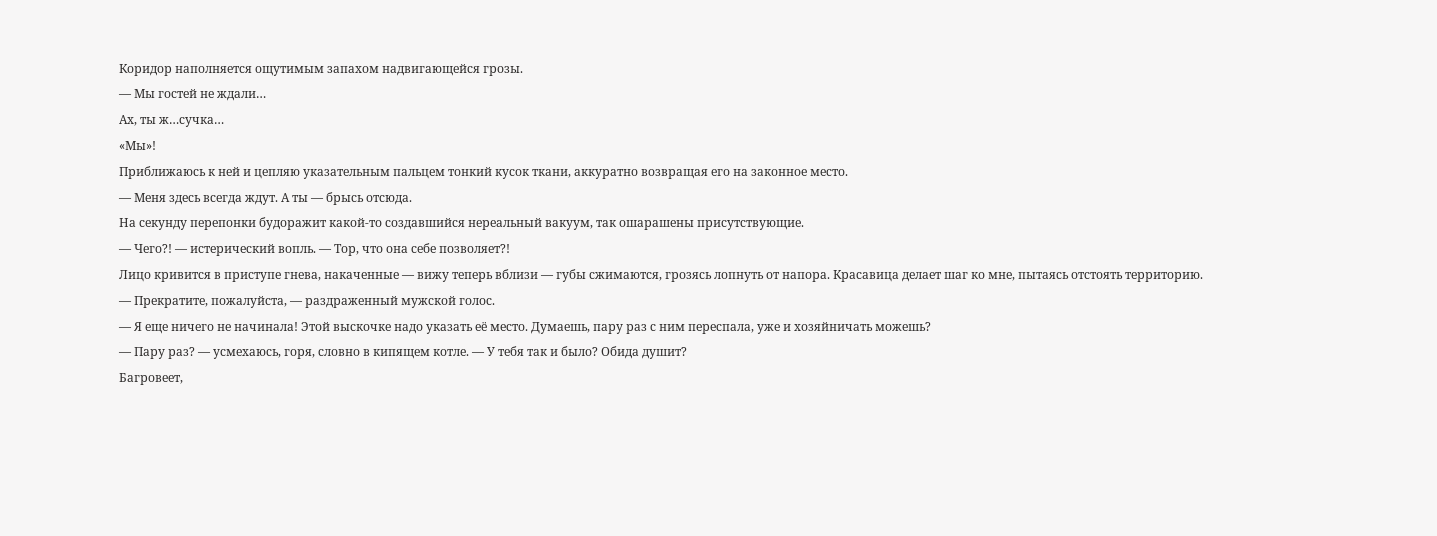Коридор наполняется ощутимым запахом надвигающейся грозы.
— Мы гостей не ждали…
Ах, ты ж…сучка…
«Мы»!
Приближаюсь к ней и цепляю указательным пальцем тонкий кусок ткани, аккуратно возвращая его на законное место.
— Меня здесь всегда ждут. А ты — брысь отсюда.
На секунду перепонки будоражит какой-то создавшийся нереальный вакуум, так ошарашены присутствующие.
— Чего?! — истерический вопль. — Тор, что она себе позволяет?!
Лицо кривится в приступе гнева, накаченные — вижу теперь вблизи — губы сжимаются, грозясь лопнуть от напора. Красавица делает шаг ко мне, пытаясь отстоять территорию.
— Прекратите, пожалуйста, — раздраженный мужской голос.
— Я еще ничего не начинала! Этой выскочке надо указать её место. Думаешь, пару раз с ним переспала, уже и хозяйничать можешь?
— Пару раз? — усмехаюсь, горя, словно в кипящем котле. — У тебя так и было? Обида душит?
Багровеет,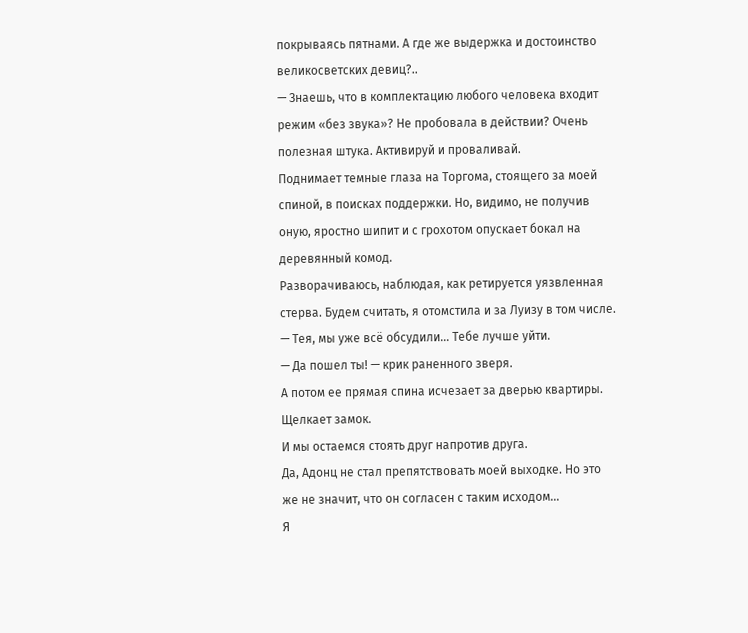покрываясь пятнами. А где же выдержка и достоинство великосветских девиц?..
— Знаешь, что в комплектацию любого человека входит режим «без звука»? Не пробовала в действии? Очень полезная штука. Активируй и проваливай.
Поднимает темные глаза на Торгома, стоящего за моей спиной, в поисках поддержки. Но, видимо, не получив оную, яростно шипит и с грохотом опускает бокал на деревянный комод.
Разворачиваюсь, наблюдая, как ретируется уязвленная стерва. Будем считать, я отомстила и за Луизу в том числе.
— Тея, мы уже всё обсудили… Тебе лучше уйти.
— Да пошел ты! — крик раненного зверя.
А потом ее прямая спина исчезает за дверью квартиры.
Щелкает замок.
И мы остаемся стоять друг напротив друга.
Да, Адонц не стал препятствовать моей выходке. Но это же не значит, что он согласен с таким исходом…
Я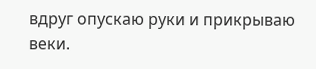вдруг опускаю руки и прикрываю веки.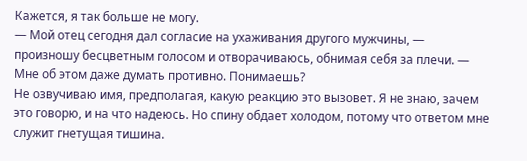Кажется, я так больше не могу.
— Мой отец сегодня дал согласие на ухаживания другого мужчины, — произношу бесцветным голосом и отворачиваюсь, обнимая себя за плечи. — Мне об этом даже думать противно. Понимаешь?
Не озвучиваю имя, предполагая, какую реакцию это вызовет. Я не знаю, зачем это говорю, и на что надеюсь. Но спину обдает холодом, потому что ответом мне служит гнетущая тишина.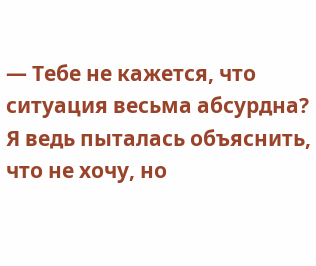— Тебе не кажется, что ситуация весьма абсурдна? Я ведь пыталась объяснить, что не хочу, но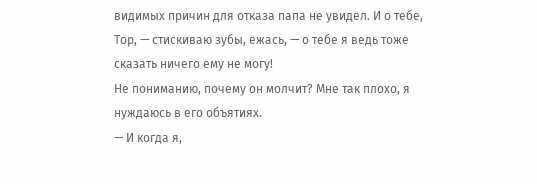видимых причин для отказа папа не увидел. И о тебе, Тор, — стискиваю зубы, ежась, — о тебе я ведь тоже сказать ничего ему не могу!
Не пониманию, почему он молчит? Мне так плохо, я нуждаюсь в его объятиях.
— И когда я,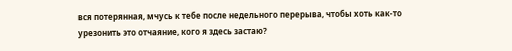вся потерянная, мчусь к тебе после недельного перерыва, чтобы хоть как-то урезонить это отчаяние, кого я здесь застаю?